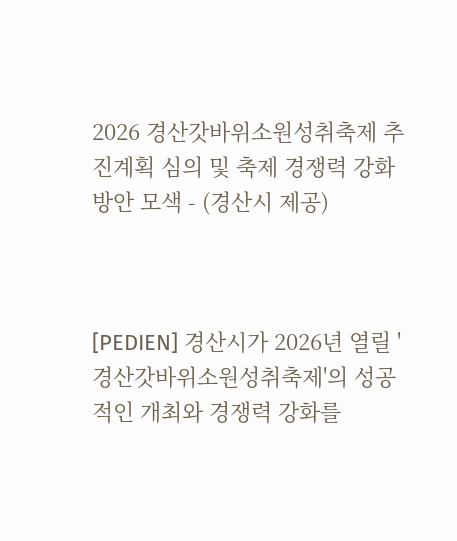2026 경산갓바위소원성취축제 추진계획 심의 및 축제 경쟁력 강화 방안 모색 - (경산시 제공)



[PEDIEN] 경산시가 2026년 열릴 '경산갓바위소원성취축제'의 성공적인 개최와 경쟁력 강화를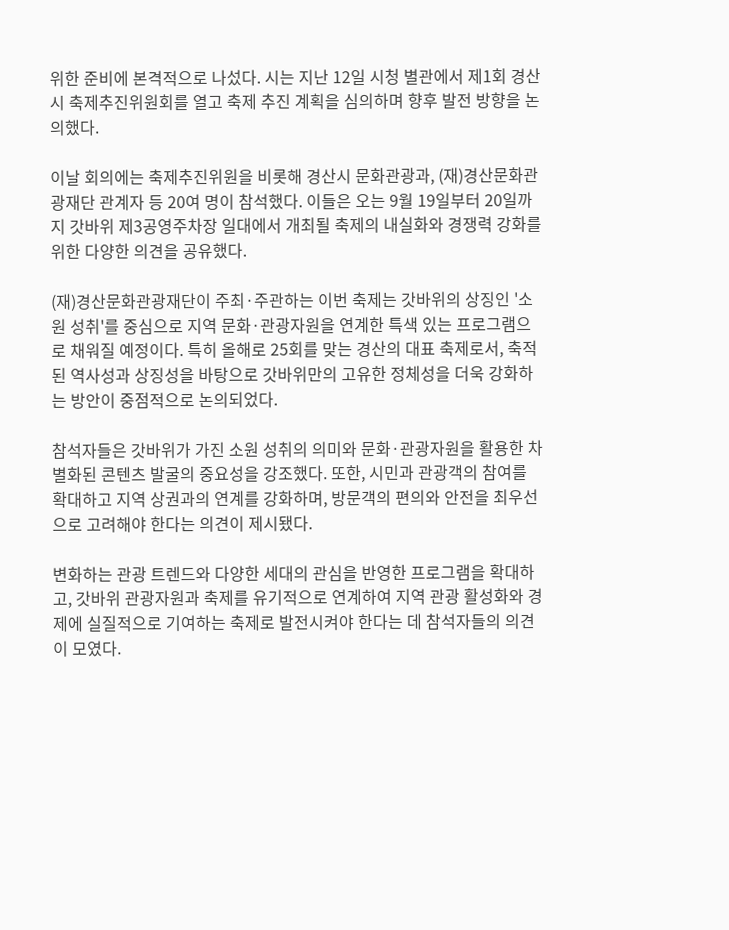위한 준비에 본격적으로 나섰다. 시는 지난 12일 시청 별관에서 제1회 경산시 축제추진위원회를 열고 축제 추진 계획을 심의하며 향후 발전 방향을 논의했다.

이날 회의에는 축제추진위원을 비롯해 경산시 문화관광과, (재)경산문화관광재단 관계자 등 20여 명이 참석했다. 이들은 오는 9월 19일부터 20일까지 갓바위 제3공영주차장 일대에서 개최될 축제의 내실화와 경쟁력 강화를 위한 다양한 의견을 공유했다.

(재)경산문화관광재단이 주최·주관하는 이번 축제는 갓바위의 상징인 '소원 성취'를 중심으로 지역 문화·관광자원을 연계한 특색 있는 프로그램으로 채워질 예정이다. 특히 올해로 25회를 맞는 경산의 대표 축제로서, 축적된 역사성과 상징성을 바탕으로 갓바위만의 고유한 정체성을 더욱 강화하는 방안이 중점적으로 논의되었다.

참석자들은 갓바위가 가진 소원 성취의 의미와 문화·관광자원을 활용한 차별화된 콘텐츠 발굴의 중요성을 강조했다. 또한, 시민과 관광객의 참여를 확대하고 지역 상권과의 연계를 강화하며, 방문객의 편의와 안전을 최우선으로 고려해야 한다는 의견이 제시됐다.

변화하는 관광 트렌드와 다양한 세대의 관심을 반영한 프로그램을 확대하고, 갓바위 관광자원과 축제를 유기적으로 연계하여 지역 관광 활성화와 경제에 실질적으로 기여하는 축제로 발전시켜야 한다는 데 참석자들의 의견이 모였다.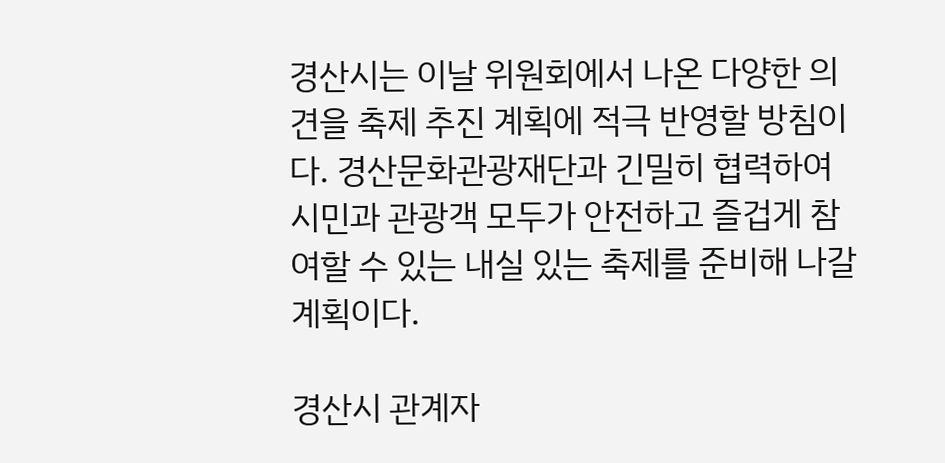경산시는 이날 위원회에서 나온 다양한 의견을 축제 추진 계획에 적극 반영할 방침이다. 경산문화관광재단과 긴밀히 협력하여 시민과 관광객 모두가 안전하고 즐겁게 참여할 수 있는 내실 있는 축제를 준비해 나갈 계획이다.

경산시 관계자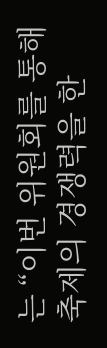는 “이번 위원회를 통해 축제의 경쟁력을 한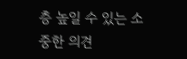층 높일 수 있는 소중한 의견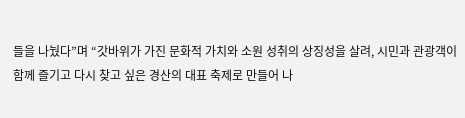들을 나눴다”며 “갓바위가 가진 문화적 가치와 소원 성취의 상징성을 살려, 시민과 관광객이 함께 즐기고 다시 찾고 싶은 경산의 대표 축제로 만들어 나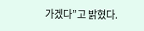가겠다”고 밝혔다.